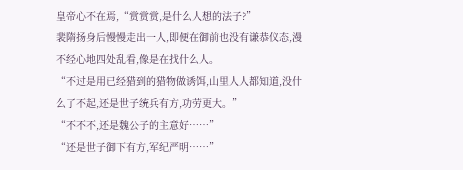皇帝心不在焉,“赏赏赏,是什么人想的法子?”
裴隋扬身后慢慢走出一人,即便在御前也没有谦恭仪态,漫不经心地四处乱看,像是在找什么人。
“不过是用已经猎到的猎物做诱饵,山里人人都知道,没什么了不起,还是世子统兵有方,功劳更大。”
“不不不,还是魏公子的主意好……”
“还是世子御下有方,军纪严明……”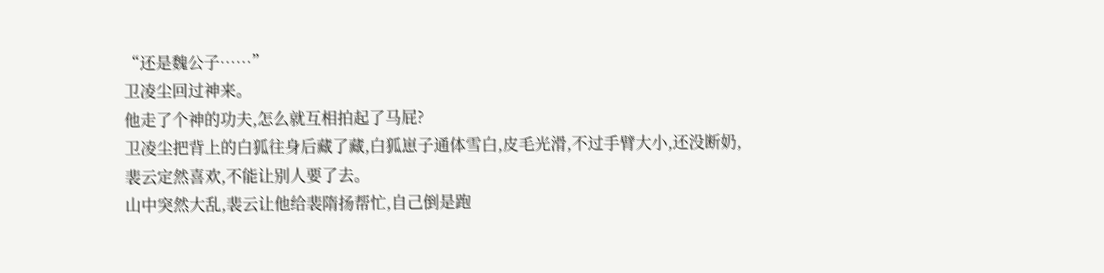“还是魏公子……”
卫凌尘回过神来。
他走了个神的功夫,怎么就互相拍起了马屁?
卫凌尘把背上的白狐往身后藏了藏,白狐崽子通体雪白,皮毛光滑,不过手臂大小,还没断奶,裴云定然喜欢,不能让别人要了去。
山中突然大乱,裴云让他给裴隋扬帮忙,自己倒是跑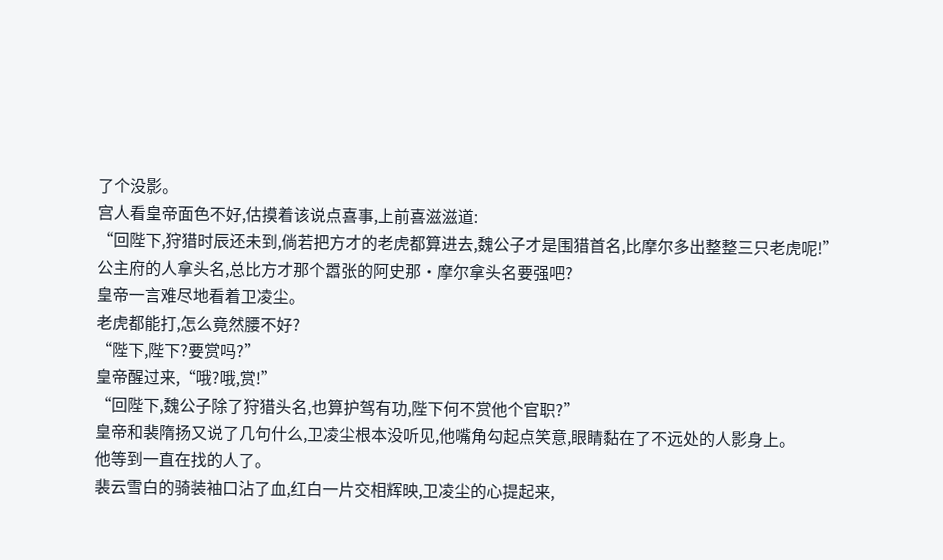了个没影。
宫人看皇帝面色不好,估摸着该说点喜事,上前喜滋滋道:
“回陛下,狩猎时辰还未到,倘若把方才的老虎都算进去,魏公子才是围猎首名,比摩尔多出整整三只老虎呢!”
公主府的人拿头名,总比方才那个嚣张的阿史那·摩尔拿头名要强吧?
皇帝一言难尽地看着卫凌尘。
老虎都能打,怎么竟然腰不好?
“陛下,陛下?要赏吗?”
皇帝醒过来,“哦?哦,赏!”
“回陛下,魏公子除了狩猎头名,也算护驾有功,陛下何不赏他个官职?”
皇帝和裴隋扬又说了几句什么,卫凌尘根本没听见,他嘴角勾起点笑意,眼睛黏在了不远处的人影身上。
他等到一直在找的人了。
裴云雪白的骑装袖口沾了血,红白一片交相辉映,卫凌尘的心提起来,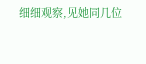细细观察,见她同几位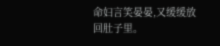命妇言笑晏晏,又缓缓放回肚子里。